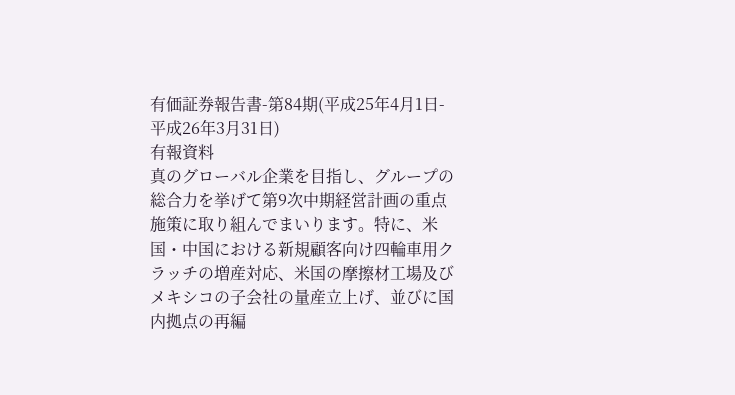有価証券報告書-第84期(平成25年4月1日-平成26年3月31日)
有報資料
真のグローバル企業を目指し、グループの総合力を挙げて第9次中期経営計画の重点施策に取り組んでまいります。特に、米国・中国における新規顧客向け四輪車用クラッチの増産対応、米国の摩擦材工場及びメキシコの子会社の量産立上げ、並びに国内拠点の再編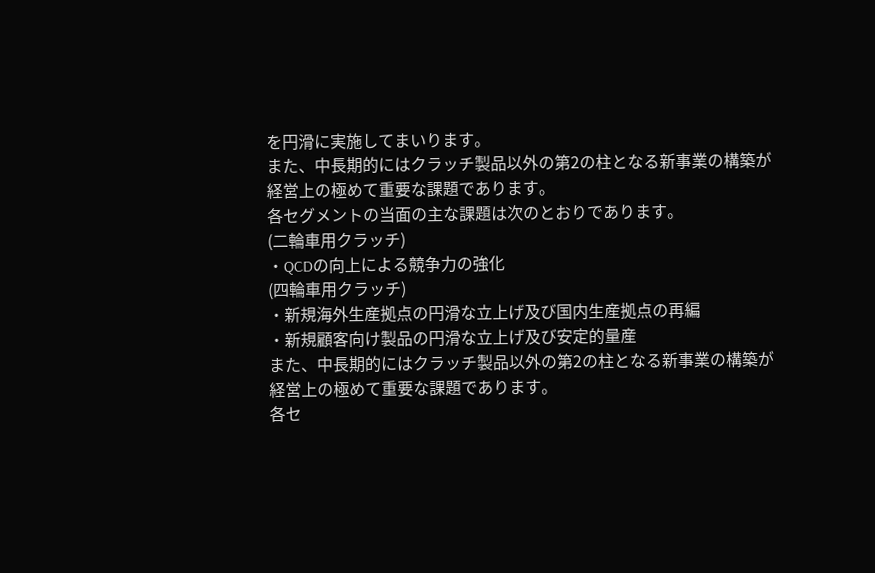を円滑に実施してまいります。
また、中長期的にはクラッチ製品以外の第2の柱となる新事業の構築が経営上の極めて重要な課題であります。
各セグメントの当面の主な課題は次のとおりであります。
(二輪車用クラッチ)
・QCDの向上による競争力の強化
(四輪車用クラッチ)
・新規海外生産拠点の円滑な立上げ及び国内生産拠点の再編
・新規顧客向け製品の円滑な立上げ及び安定的量産
また、中長期的にはクラッチ製品以外の第2の柱となる新事業の構築が経営上の極めて重要な課題であります。
各セ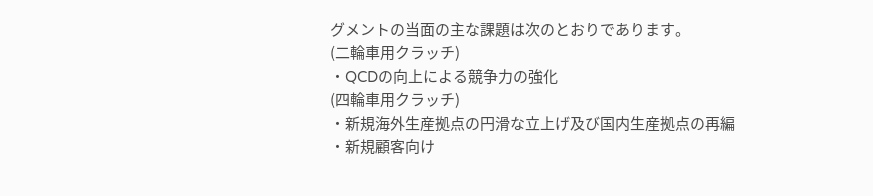グメントの当面の主な課題は次のとおりであります。
(二輪車用クラッチ)
・QCDの向上による競争力の強化
(四輪車用クラッチ)
・新規海外生産拠点の円滑な立上げ及び国内生産拠点の再編
・新規顧客向け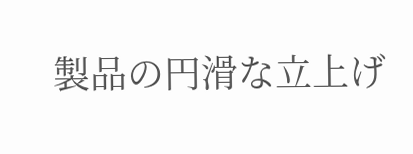製品の円滑な立上げ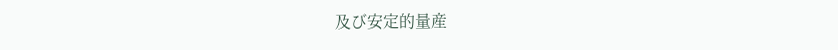及び安定的量産